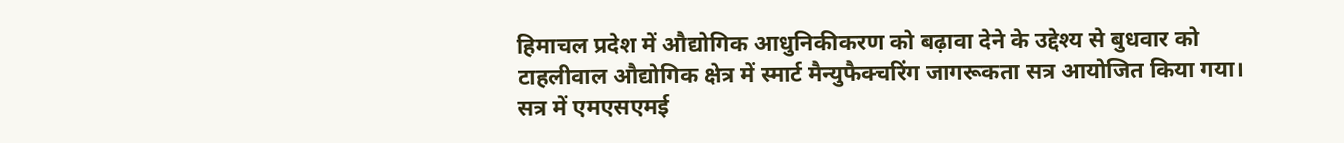हिमाचल प्रदेश में औद्योगिक आधुनिकीकरण को बढ़ावा देने के उद्देश्य से बुधवार को टाहलीवाल औद्योगिक क्षेत्र में स्मार्ट मैन्युफैक्चरिंग जागरूकता सत्र आयोजित किया गया। सत्र में एमएसएमई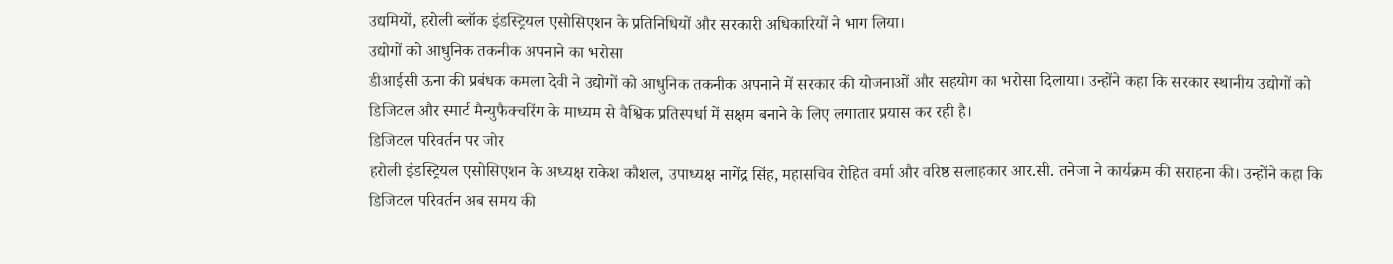उद्यमियों, हरोली ब्लॉक इंडस्ट्रियल एसोसिएशन के प्रतिनिधियों और सरकारी अधिकारियों ने भाग लिया।
उद्योगों को आधुनिक तकनीक अपनाने का भरोसा
डीआईसी ऊना की प्रबंधक कमला देवी ने उद्योगों को आधुनिक तकनीक अपनाने में सरकार की योजनाओं और सहयोग का भरोसा दिलाया। उन्होंने कहा कि सरकार स्थानीय उद्योगों को डिजिटल और स्मार्ट मैन्युफैक्चरिंग के माध्यम से वैश्विक प्रतिस्पर्धा में सक्षम बनाने के लिए लगातार प्रयास कर रही है।
डिजिटल परिवर्तन पर जोर
हरोली इंडस्ट्रियल एसोसिएशन के अध्यक्ष राकेश कौशल, उपाध्यक्ष नागेंद्र सिंह, महासचिव रोहित वर्मा और वरिष्ठ सलाहकार आर.सी. तनेजा ने कार्यक्रम की सराहना की। उन्होंने कहा कि डिजिटल परिवर्तन अब समय की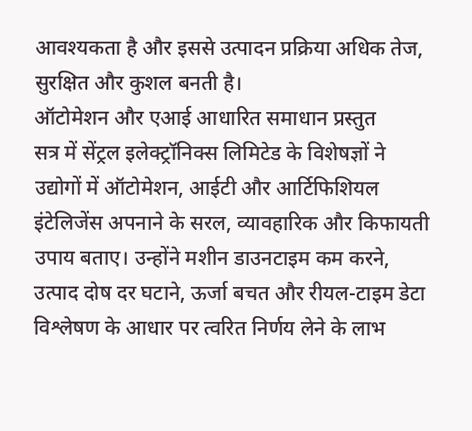आवश्यकता है और इससे उत्पादन प्रक्रिया अधिक तेज, सुरक्षित और कुशल बनती है।
ऑटोमेशन और एआई आधारित समाधान प्रस्तुत
सत्र में सेंट्रल इलेक्ट्रॉनिक्स लिमिटेड के विशेषज्ञों ने उद्योगों में ऑटोमेशन, आईटी और आर्टिफिशियल इंटेलिजेंस अपनाने के सरल, व्यावहारिक और किफायती उपाय बताए। उन्होंने मशीन डाउनटाइम कम करने, उत्पाद दोष दर घटाने, ऊर्जा बचत और रीयल-टाइम डेटा विश्लेषण के आधार पर त्वरित निर्णय लेने के लाभ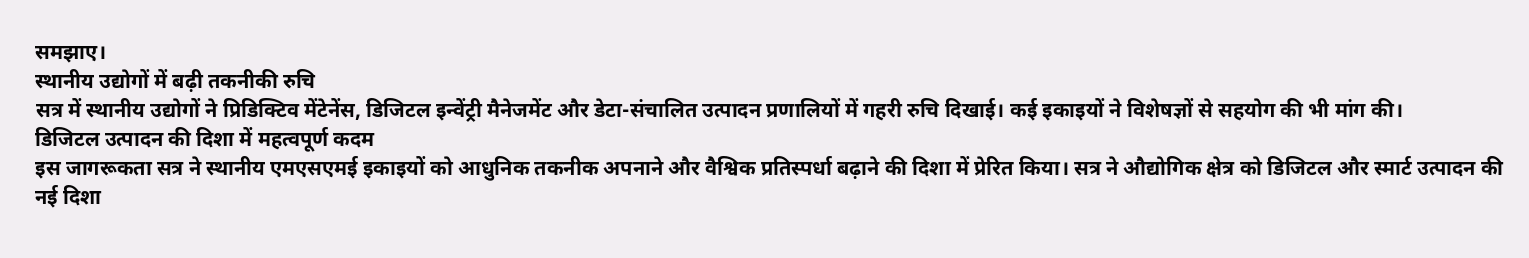समझाए।
स्थानीय उद्योगों में बढ़ी तकनीकी रुचि
सत्र में स्थानीय उद्योगों ने प्रिडिक्टिव मेंटेनेंस, डिजिटल इन्वेंट्री मैनेजमेंट और डेटा-संचालित उत्पादन प्रणालियों में गहरी रुचि दिखाई। कई इकाइयों ने विशेषज्ञों से सहयोग की भी मांग की।
डिजिटल उत्पादन की दिशा में महत्वपूर्ण कदम
इस जागरूकता सत्र ने स्थानीय एमएसएमई इकाइयों को आधुनिक तकनीक अपनाने और वैश्विक प्रतिस्पर्धा बढ़ाने की दिशा में प्रेरित किया। सत्र ने औद्योगिक क्षेत्र को डिजिटल और स्मार्ट उत्पादन की नई दिशा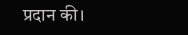प्रदान की।